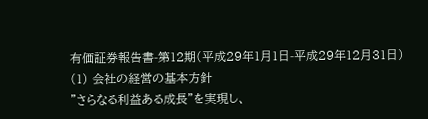有価証券報告書-第12期(平成29年1月1日-平成29年12月31日)
(1) 会社の経営の基本方針
”さらなる利益ある成長”を実現し、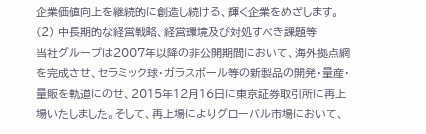企業価値向上を継続的に創造し続ける、輝く企業をめざします。
(2) 中長期的な経営戦略、経営環境及び対処すべき課題等
当社グループは2007年以降の非公開期間において、海外拠点網を完成させ、セラミック球・ガラスボール等の新製品の開発・量産・量販を軌道にのせ、2015年12月16日に東京証券取引所に再上場いたしました。そして、再上場によりグローバル市場において、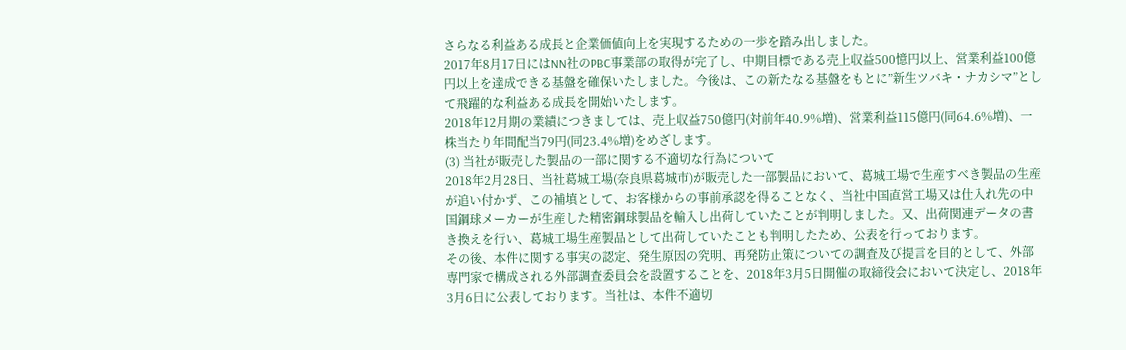さらなる利益ある成長と企業価値向上を実現するための一歩を踏み出しました。
2017年8月17日にはNN社のPBC事業部の取得が完了し、中期目標である売上収益500憶円以上、営業利益100億円以上を達成できる基盤を確保いたしました。今後は、この新たなる基盤をもとに”新生ツバキ・ナカシマ”として飛躍的な利益ある成長を開始いたします。
2018年12月期の業績につきましては、売上収益750億円(対前年40.9%増)、営業利益115億円(同64.6%増)、一株当たり年間配当79円(同23.4%増)をめざします。
(3) 当社が販売した製品の一部に関する不適切な行為について
2018年2月28日、当社葛城工場(奈良県葛城市)が販売した一部製品において、葛城工場で生産すべき製品の生産が追い付かず、この補填として、お客様からの事前承認を得ることなく、当社中国直営工場又は仕入れ先の中国鋼球メーカーが生産した精密鋼球製品を輸入し出荷していたことが判明しました。又、出荷関連データの書き換えを行い、葛城工場生産製品として出荷していたことも判明したため、公表を行っております。
その後、本件に関する事実の認定、発生原因の究明、再発防止策についての調査及び提言を目的として、外部専門家で構成される外部調査委員会を設置することを、2018年3月5日開催の取締役会において決定し、2018年3月6日に公表しております。当社は、本件不適切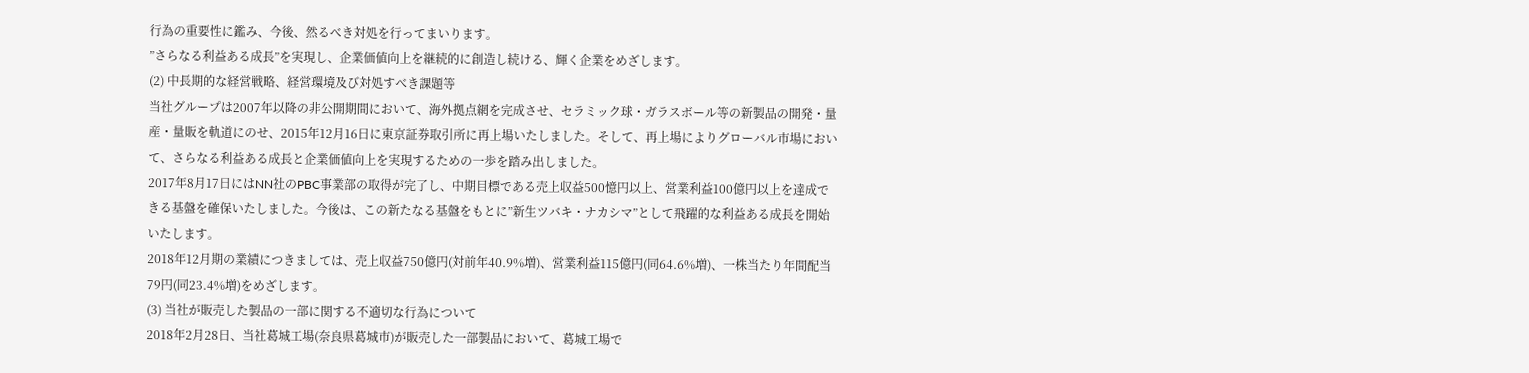行為の重要性に鑑み、今後、然るべき対処を行ってまいります。
”さらなる利益ある成長”を実現し、企業価値向上を継続的に創造し続ける、輝く企業をめざします。
(2) 中長期的な経営戦略、経営環境及び対処すべき課題等
当社グループは2007年以降の非公開期間において、海外拠点網を完成させ、セラミック球・ガラスボール等の新製品の開発・量産・量販を軌道にのせ、2015年12月16日に東京証券取引所に再上場いたしました。そして、再上場によりグローバル市場において、さらなる利益ある成長と企業価値向上を実現するための一歩を踏み出しました。
2017年8月17日にはNN社のPBC事業部の取得が完了し、中期目標である売上収益500憶円以上、営業利益100億円以上を達成できる基盤を確保いたしました。今後は、この新たなる基盤をもとに”新生ツバキ・ナカシマ”として飛躍的な利益ある成長を開始いたします。
2018年12月期の業績につきましては、売上収益750億円(対前年40.9%増)、営業利益115億円(同64.6%増)、一株当たり年間配当79円(同23.4%増)をめざします。
(3) 当社が販売した製品の一部に関する不適切な行為について
2018年2月28日、当社葛城工場(奈良県葛城市)が販売した一部製品において、葛城工場で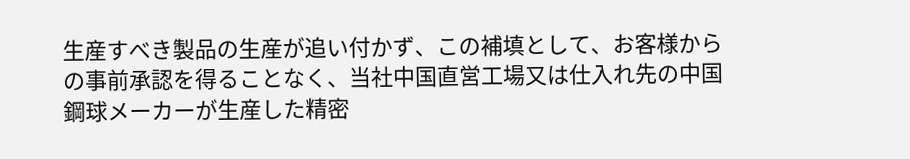生産すべき製品の生産が追い付かず、この補填として、お客様からの事前承認を得ることなく、当社中国直営工場又は仕入れ先の中国鋼球メーカーが生産した精密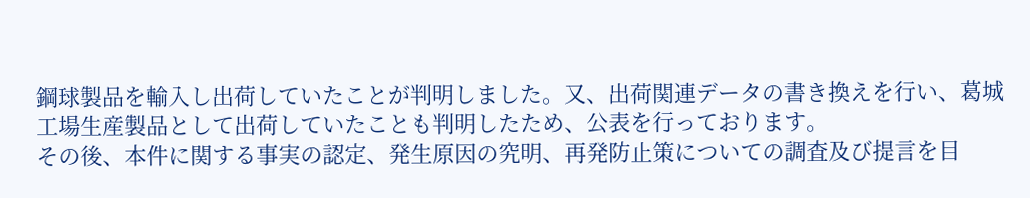鋼球製品を輸入し出荷していたことが判明しました。又、出荷関連データの書き換えを行い、葛城工場生産製品として出荷していたことも判明したため、公表を行っております。
その後、本件に関する事実の認定、発生原因の究明、再発防止策についての調査及び提言を目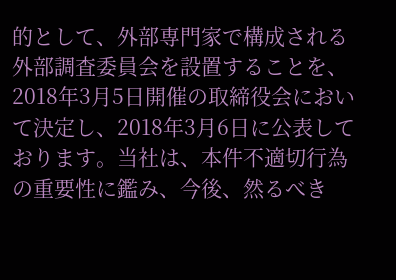的として、外部専門家で構成される外部調査委員会を設置することを、2018年3月5日開催の取締役会において決定し、2018年3月6日に公表しております。当社は、本件不適切行為の重要性に鑑み、今後、然るべき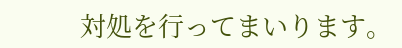対処を行ってまいります。